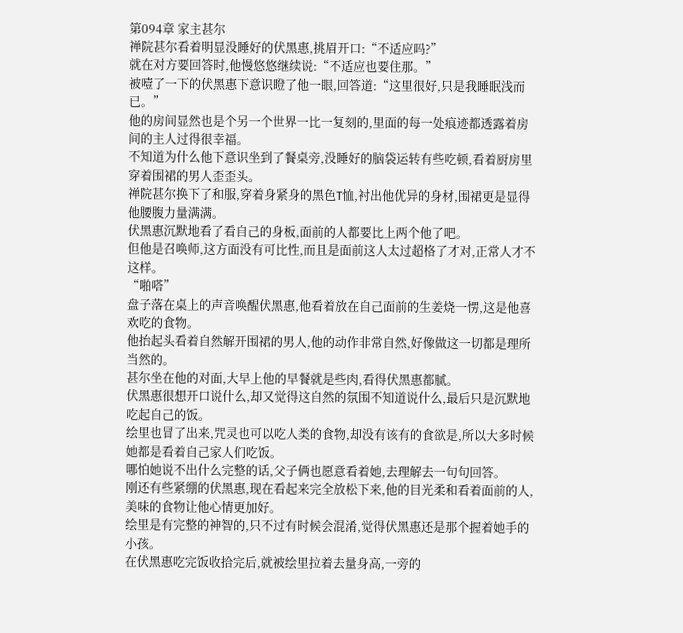第094章 家主甚尔
禅院甚尔看着明显没睡好的伏黑惠,挑眉开口:“不适应吗?”
就在对方要回答时,他慢悠悠继续说:“不适应也要住那。”
被噎了一下的伏黑惠下意识瞪了他一眼,回答道:“这里很好,只是我睡眠浅而已。”
他的房间显然也是个另一个世界一比一复刻的,里面的每一处痕迹都透露着房间的主人过得很幸福。
不知道为什么他下意识坐到了餐桌旁,没睡好的脑袋运转有些吃顿,看着厨房里穿着围裙的男人歪歪头。
禅院甚尔换下了和服,穿着身紧身的黑色T恤,衬出他优异的身材,围裙更是显得他腰腹力量满满。
伏黑惠沉默地看了看自己的身板,面前的人都要比上两个他了吧。
但他是召唤师,这方面没有可比性,而且是面前这人太过超格了才对,正常人才不这样。
“啪嗒”
盘子落在桌上的声音唤醒伏黑惠,他看着放在自己面前的生姜烧一愣,这是他喜欢吃的食物。
他抬起头看着自然解开围裙的男人,他的动作非常自然,好像做这一切都是理所当然的。
甚尔坐在他的对面,大早上他的早餐就是些肉,看得伏黑惠都腻。
伏黑惠很想开口说什么,却又觉得这自然的氛围不知道说什么,最后只是沉默地吃起自己的饭。
绘里也冒了出来,咒灵也可以吃人类的食物,却没有该有的食欲是,所以大多时候她都是看着自己家人们吃饭。
哪怕她说不出什么完整的话,父子俩也愿意看着她,去理解去一句句回答。
刚还有些紧绷的伏黑惠,现在看起来完全放松下来,他的目光柔和看着面前的人,美味的食物让他心情更加好。
绘里是有完整的神智的,只不过有时候会混淆,觉得伏黑惠还是那个握着她手的小孩。
在伏黑惠吃完饭收拾完后,就被绘里拉着去量身高,一旁的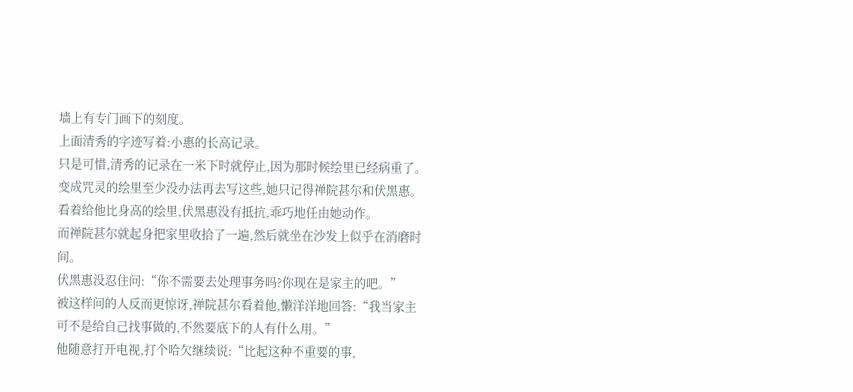墙上有专门画下的刻度。
上面清秀的字迹写着:小惠的长高记录。
只是可惜,清秀的记录在一米下时就停止,因为那时候绘里已经病重了。
变成咒灵的绘里至少没办法再去写这些,她只记得禅院甚尔和伏黑惠。
看着给他比身高的绘里,伏黑惠没有抵抗,乖巧地任由她动作。
而禅院甚尔就起身把家里收拾了一遍,然后就坐在沙发上似乎在消磨时间。
伏黑惠没忍住问:“你不需要去处理事务吗?你现在是家主的吧。”
被这样问的人反而更惊讶,禅院甚尔看着他,懒洋洋地回答:“我当家主可不是给自己找事做的,不然要底下的人有什么用。”
他随意打开电视,打个哈欠继续说:“比起这种不重要的事,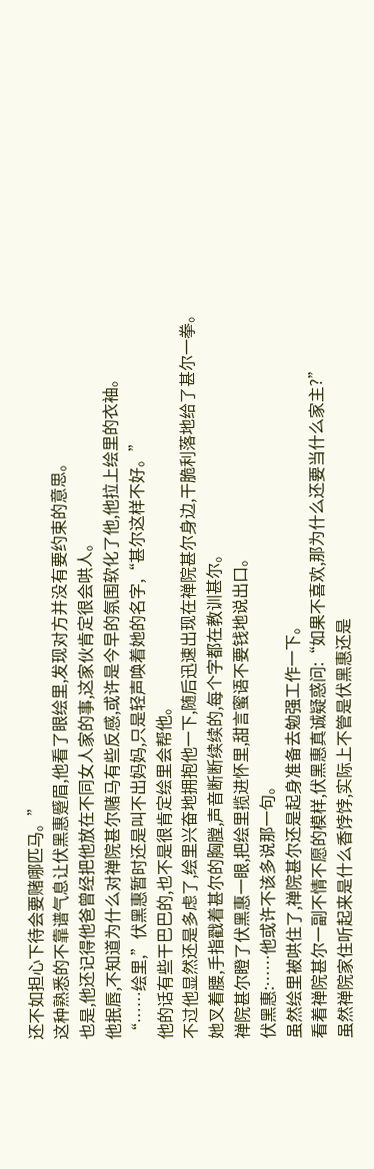还不如担心下待会要赌哪匹马。”
这种熟悉的不靠谱气息让伏黑惠蹙眉,他看了眼绘里,发现对方并没有要约束的意思。
也是,他还记得他爸曾经把他放在不同女人家的事,这家伙肯定很会哄人。
他抿唇,不知道为什么对禅院甚尔赌马有些反感,或许是今早的氛围软化了他,他拉上绘里的衣袖。
“……绘里,”伏黑惠暂时还是叫不出妈妈,只是轻声唤着她的名字,“甚尔这样不好。”
他的话有些干巴巴的,也不是很肯定绘里会帮他。
不过他显然还是多虑了,绘里兴奋地拥抱他一下,随后迅速出现在禅院甚尔身边,干脆利落地给了甚尔一拳。
她叉着腰,手指戳着甚尔的胸膛,声音断断续续的,每个字都在教训甚尔。
禅院甚尔瞪了伏黑惠一眼,把绘里揽进怀里,甜言蜜语不要钱地说出口。
伏黑惠:……他或许不该多说那一句。
虽然绘里被哄住了,禅院甚尔还是起身准备去勉强工作一下。
看着禅院甚尔一副不情不愿的模样,伏黑惠真诚疑惑问:“如果不喜欢,那为什么还要当什么家主?”
虽然禅院家住听起来是什么香饽饽,实际上不管是伏黑惠还是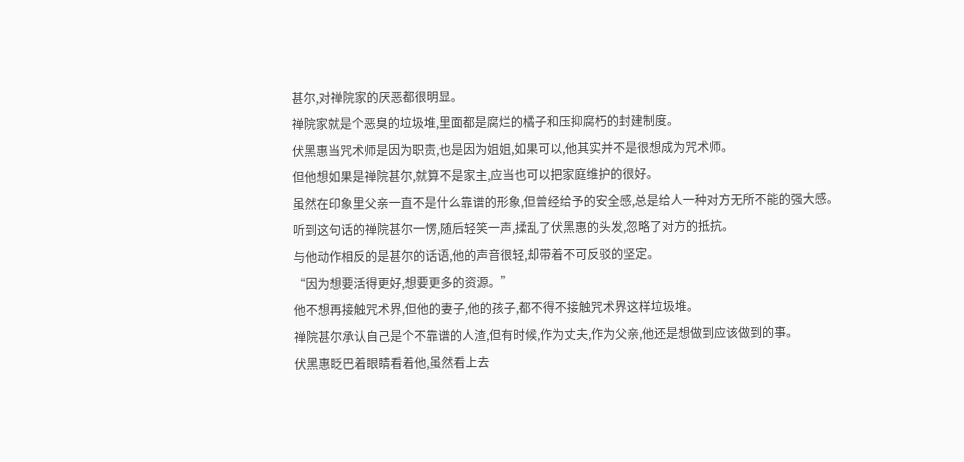甚尔,对禅院家的厌恶都很明显。
禅院家就是个恶臭的垃圾堆,里面都是腐烂的橘子和压抑腐朽的封建制度。
伏黑惠当咒术师是因为职责,也是因为姐姐,如果可以,他其实并不是很想成为咒术师。
但他想如果是禅院甚尔,就算不是家主,应当也可以把家庭维护的很好。
虽然在印象里父亲一直不是什么靠谱的形象,但曾经给予的安全感,总是给人一种对方无所不能的强大感。
听到这句话的禅院甚尔一愣,随后轻笑一声,揉乱了伏黑惠的头发,忽略了对方的抵抗。
与他动作相反的是甚尔的话语,他的声音很轻,却带着不可反驳的坚定。
“因为想要活得更好,想要更多的资源。”
他不想再接触咒术界,但他的妻子,他的孩子,都不得不接触咒术界这样垃圾堆。
禅院甚尔承认自己是个不靠谱的人渣,但有时候,作为丈夫,作为父亲,他还是想做到应该做到的事。
伏黑惠眨巴着眼睛看着他,虽然看上去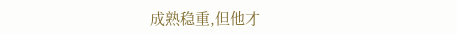成熟稳重,但他才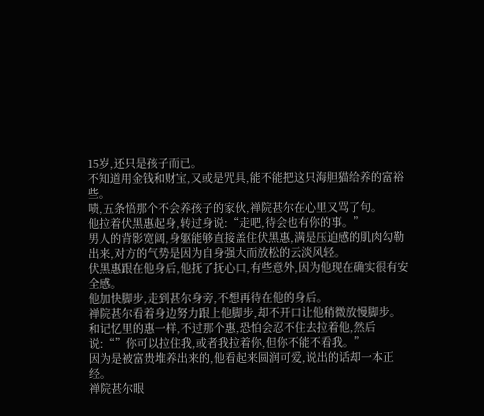15岁,还只是孩子而已。
不知道用金钱和财宝,又或是咒具,能不能把这只海胆猫给养的富裕些。
啧,五条悟那个不会养孩子的家伙,禅院甚尔在心里又骂了句。
他拉着伏黑惠起身,转过身说:“走吧,待会也有你的事。”
男人的背影宽阔,身躯能够直接盖住伏黑惠,满是压迫感的肌肉勾勒出来,对方的气势是因为自身强大而放松的云淡风轻。
伏黑惠跟在他身后,他抚了抚心口,有些意外,因为他现在确实很有安全感。
他加快脚步,走到甚尔身旁,不想再待在他的身后。
禅院甚尔看着身边努力跟上他脚步,却不开口让他稍微放慢脚步。
和记忆里的惠一样,不过那个惠,恐怕会忍不住去拉着他,然后说:“”你可以拉住我,或者我拉着你,但你不能不看我。”
因为是被富贵堆养出来的,他看起来圆润可爱,说出的话却一本正经。
禅院甚尔眼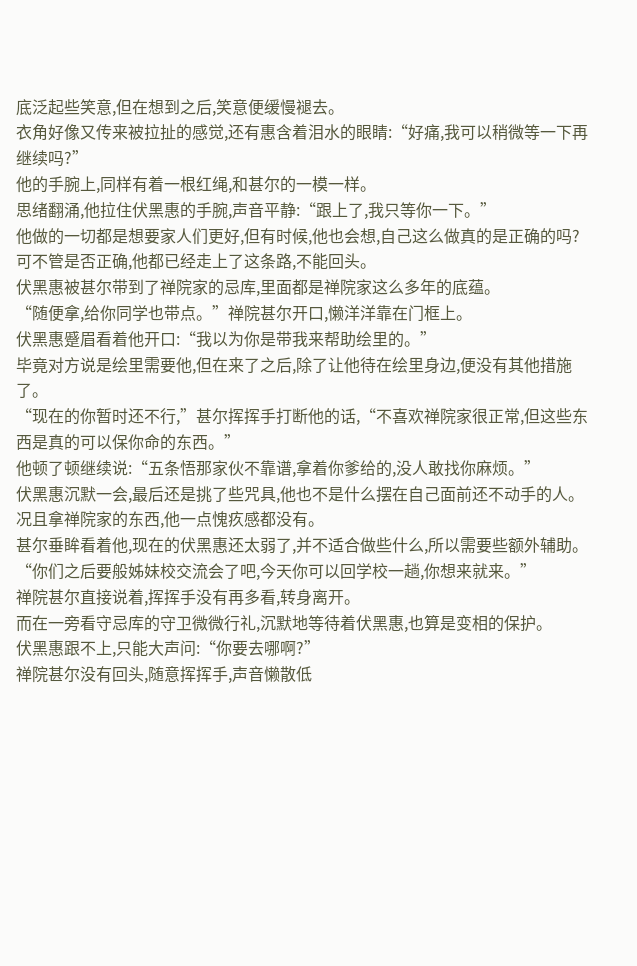底泛起些笑意,但在想到之后,笑意便缓慢褪去。
衣角好像又传来被拉扯的感觉,还有惠含着泪水的眼睛:“好痛,我可以稍微等一下再继续吗?”
他的手腕上,同样有着一根红绳,和甚尔的一模一样。
思绪翻涌,他拉住伏黑惠的手腕,声音平静:“跟上了,我只等你一下。”
他做的一切都是想要家人们更好,但有时候,他也会想,自己这么做真的是正确的吗?
可不管是否正确,他都已经走上了这条路,不能回头。
伏黑惠被甚尔带到了禅院家的忌库,里面都是禅院家这么多年的底蕴。
“随便拿,给你同学也带点。”禅院甚尔开口,懒洋洋靠在门框上。
伏黑惠蹙眉看着他开口:“我以为你是带我来帮助绘里的。”
毕竟对方说是绘里需要他,但在来了之后,除了让他待在绘里身边,便没有其他措施了。
“现在的你暂时还不行,”甚尔挥挥手打断他的话,“不喜欢禅院家很正常,但这些东西是真的可以保你命的东西。”
他顿了顿继续说:“五条悟那家伙不靠谱,拿着你爹给的,没人敢找你麻烦。”
伏黑惠沉默一会,最后还是挑了些咒具,他也不是什么摆在自己面前还不动手的人。
况且拿禅院家的东西,他一点愧疚感都没有。
甚尔垂眸看着他,现在的伏黑惠还太弱了,并不适合做些什么,所以需要些额外辅助。
“你们之后要般姊妹校交流会了吧,今天你可以回学校一趟,你想来就来。”
禅院甚尔直接说着,挥挥手没有再多看,转身离开。
而在一旁看守忌库的守卫微微行礼,沉默地等待着伏黑惠,也算是变相的保护。
伏黑惠跟不上,只能大声问:“你要去哪啊?”
禅院甚尔没有回头,随意挥挥手,声音懒散低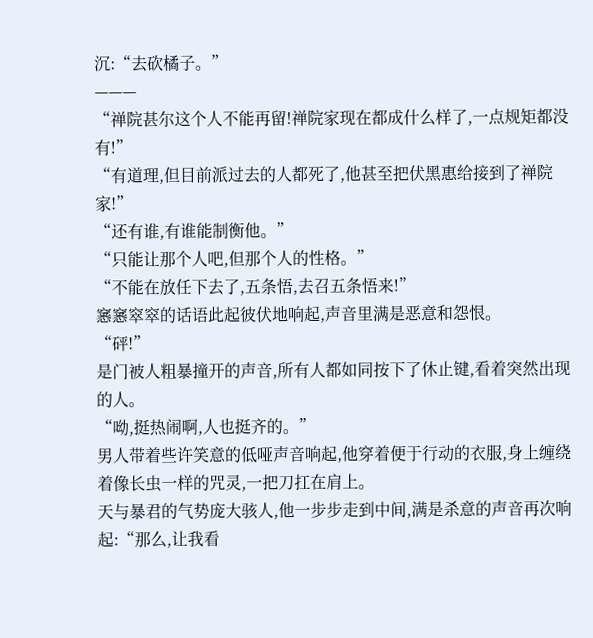沉:“去砍橘子。”
———
“禅院甚尔这个人不能再留!禅院家现在都成什么样了,一点规矩都没有!”
“有道理,但目前派过去的人都死了,他甚至把伏黑惠给接到了禅院家!”
“还有谁,有谁能制衡他。”
“只能让那个人吧,但那个人的性格。”
“不能在放任下去了,五条悟,去召五条悟来!”
窸窸窣窣的话语此起彼伏地响起,声音里满是恶意和怨恨。
“砰!”
是门被人粗暴撞开的声音,所有人都如同按下了休止键,看着突然出现的人。
“呦,挺热闹啊,人也挺齐的。”
男人带着些许笑意的低哑声音响起,他穿着便于行动的衣服,身上缠绕着像长虫一样的咒灵,一把刀扛在肩上。
天与暴君的气势庞大骇人,他一步步走到中间,满是杀意的声音再次响起:“那么,让我看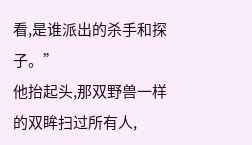看,是谁派出的杀手和探子。”
他抬起头,那双野兽一样的双眸扫过所有人,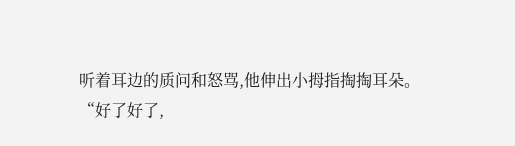听着耳边的质问和怒骂,他伸出小拇指掏掏耳朵。
“好了好了,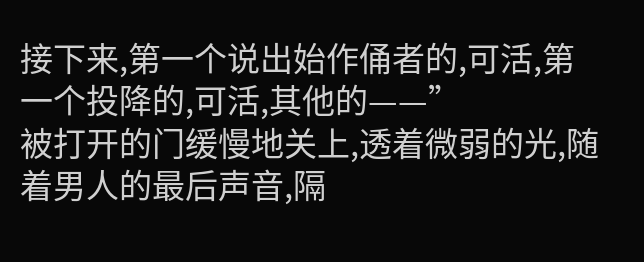接下来,第一个说出始作俑者的,可活,第一个投降的,可活,其他的——”
被打开的门缓慢地关上,透着微弱的光,随着男人的最后声音,隔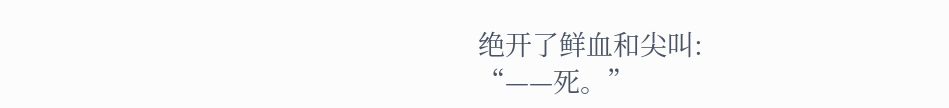绝开了鲜血和尖叫:
“——死。”